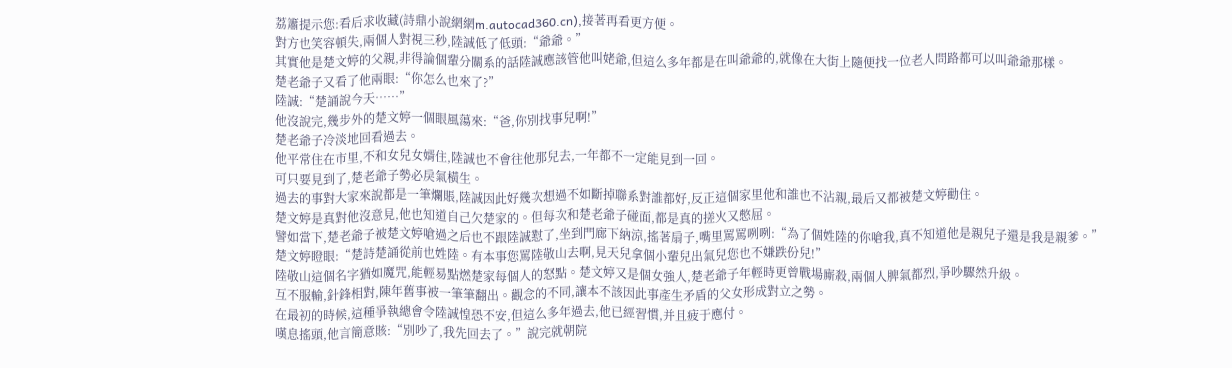荔簫提示您:看后求收藏(詩鼎小說網網m.autocad360.cn),接著再看更方便。
對方也笑容頓失,兩個人對視三秒,陸誠低了低頭:“爺爺。”
其實他是楚文婷的父親,非得論個輩分關系的話陸誠應該管他叫姥爺,但這么多年都是在叫爺爺的,就像在大街上隨便找一位老人問路都可以叫爺爺那樣。
楚老爺子又看了他兩眼:“你怎么也來了?”
陸誠:“楚誦說今天……”
他沒說完,幾步外的楚文婷一個眼風蕩來:“爸,你別找事兒啊!”
楚老爺子冷淡地回看過去。
他平常住在市里,不和女兒女婿住,陸誠也不會往他那兒去,一年都不一定能見到一回。
可只要見到了,楚老爺子勢必戾氣橫生。
過去的事對大家來說都是一筆爛賬,陸誠因此好幾次想過不如斷掉聯系對誰都好,反正這個家里他和誰也不沾親,最后又都被楚文婷勸住。
楚文婷是真對他沒意見,他也知道自己欠楚家的。但每次和楚老爺子碰面,都是真的搓火又憋屈。
譬如當下,楚老爺子被楚文婷嗆過之后也不跟陸誠懟了,坐到門廊下納涼,搖著扇子,嘴里罵罵咧咧:“為了個姓陸的你嗆我,真不知道他是親兒子還是我是親爹。”
楚文婷瞪眼:“楚詩楚誦從前也姓陸。有本事您罵陸敬山去啊,見天兒拿個小輩兒出氣兒您也不嫌跌份兒!”
陸敬山這個名字猶如魔咒,能輕易點燃楚家每個人的怒點。楚文婷又是個女強人,楚老爺子年輕時更曾戰場廝殺,兩個人脾氣都烈,爭吵驟然升級。
互不服輸,針鋒相對,陳年舊事被一筆筆翻出。觀念的不同,讓本不該因此事產生矛盾的父女形成對立之勢。
在最初的時候,這種爭執總會令陸誠惶恐不安,但這么多年過去,他已經習慣,并且疲于應付。
嘆息搖頭,他言簡意賅:“別吵了,我先回去了。”說完就朝院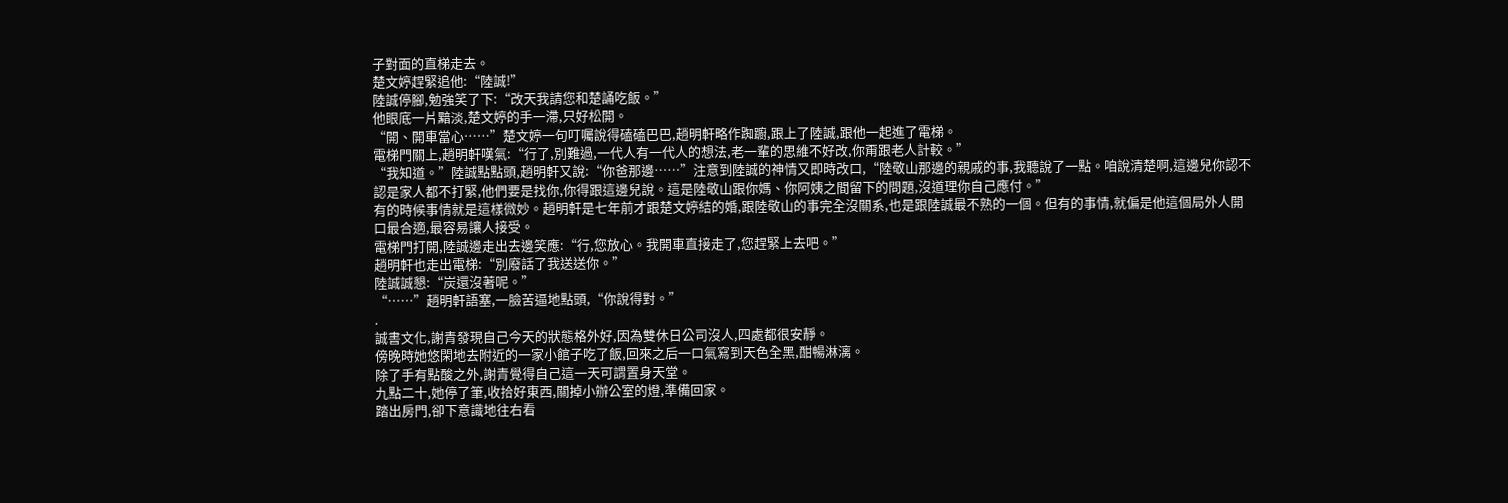子對面的直梯走去。
楚文婷趕緊追他:“陸誠!”
陸誠停腳,勉強笑了下:“改天我請您和楚誦吃飯。”
他眼底一片黯淡,楚文婷的手一滯,只好松開。
“開、開車當心……”楚文婷一句叮囑說得磕磕巴巴,趙明軒略作踟躕,跟上了陸誠,跟他一起進了電梯。
電梯門關上,趙明軒嘆氣:“行了,別難過,一代人有一代人的想法,老一輩的思維不好改,你甭跟老人計較。”
“我知道。”陸誠點點頭,趙明軒又說:“你爸那邊……”注意到陸誠的神情又即時改口,“陸敬山那邊的親戚的事,我聽說了一點。咱說清楚啊,這邊兒你認不認是家人都不打緊,他們要是找你,你得跟這邊兒說。這是陸敬山跟你媽、你阿姨之間留下的問題,沒道理你自己應付。”
有的時候事情就是這樣微妙。趙明軒是七年前才跟楚文婷結的婚,跟陸敬山的事完全沒關系,也是跟陸誠最不熟的一個。但有的事情,就偏是他這個局外人開口最合適,最容易讓人接受。
電梯門打開,陸誠邊走出去邊笑應:“行,您放心。我開車直接走了,您趕緊上去吧。”
趙明軒也走出電梯:“別廢話了我送送你。”
陸誠誠懇:“炭還沒著呢。”
“……”趙明軒語塞,一臉苦逼地點頭,“你說得對。”
.
誠書文化,謝青發現自己今天的狀態格外好,因為雙休日公司沒人,四處都很安靜。
傍晚時她悠閑地去附近的一家小館子吃了飯,回來之后一口氣寫到天色全黑,酣暢淋漓。
除了手有點酸之外,謝青覺得自己這一天可謂置身天堂。
九點二十,她停了筆,收拾好東西,關掉小辦公室的燈,準備回家。
踏出房門,卻下意識地往右看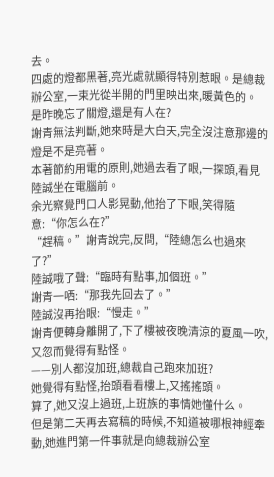去。
四處的燈都黑著,亮光處就顯得特別惹眼。是總裁辦公室,一束光從半開的門里映出來,暖黃色的。
是昨晚忘了關燈,還是有人在?
謝青無法判斷,她來時是大白天,完全沒注意那邊的燈是不是亮著。
本著節約用電的原則,她過去看了眼,一探頭,看見陸誠坐在電腦前。
余光察覺門口人影晃動,他抬了下眼,笑得隨意:“你怎么在?”
“趕稿。”謝青說完,反問,“陸總怎么也過來了?”
陸誠哦了聲:“臨時有點事,加個班。”
謝青一哂:“那我先回去了。”
陸誠沒再抬眼:“慢走。”
謝青便轉身離開了,下了樓被夜晚清涼的夏風一吹,又忽而覺得有點怪。
——別人都沒加班,總裁自己跑來加班?
她覺得有點怪,抬頭看看樓上,又搖搖頭。
算了,她又沒上過班,上班族的事情她懂什么。
但是第二天再去寫稿的時候,不知道被哪根神經牽動,她進門第一件事就是向總裁辦公室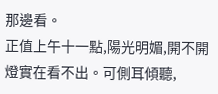那邊看。
正值上午十一點,陽光明媚,開不開燈實在看不出。可側耳傾聽,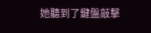她聽到了鍵盤敲擊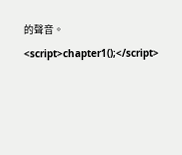的聲音。<script>chapter1();</script>